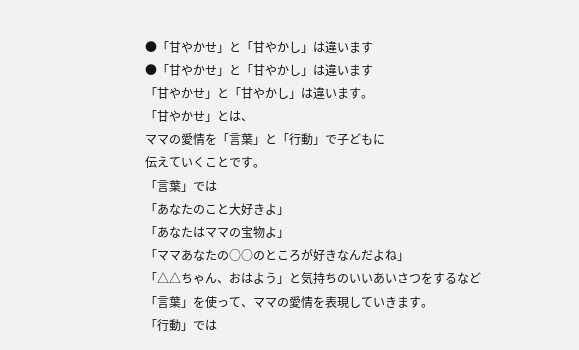●「甘やかせ」と「甘やかし」は違います
●「甘やかせ」と「甘やかし」は違います
「甘やかせ」と「甘やかし」は違います。
「甘やかせ」とは、
ママの愛情を「言葉」と「行動」で子どもに
伝えていくことです。
「言葉」では
「あなたのこと大好きよ」
「あなたはママの宝物よ」
「ママあなたの○○のところが好きなんだよね」
「△△ちゃん、おはよう」と気持ちのいいあいさつをするなど
「言葉」を使って、ママの愛情を表現していきます。
「行動」では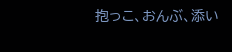抱っこ、おんぶ、添い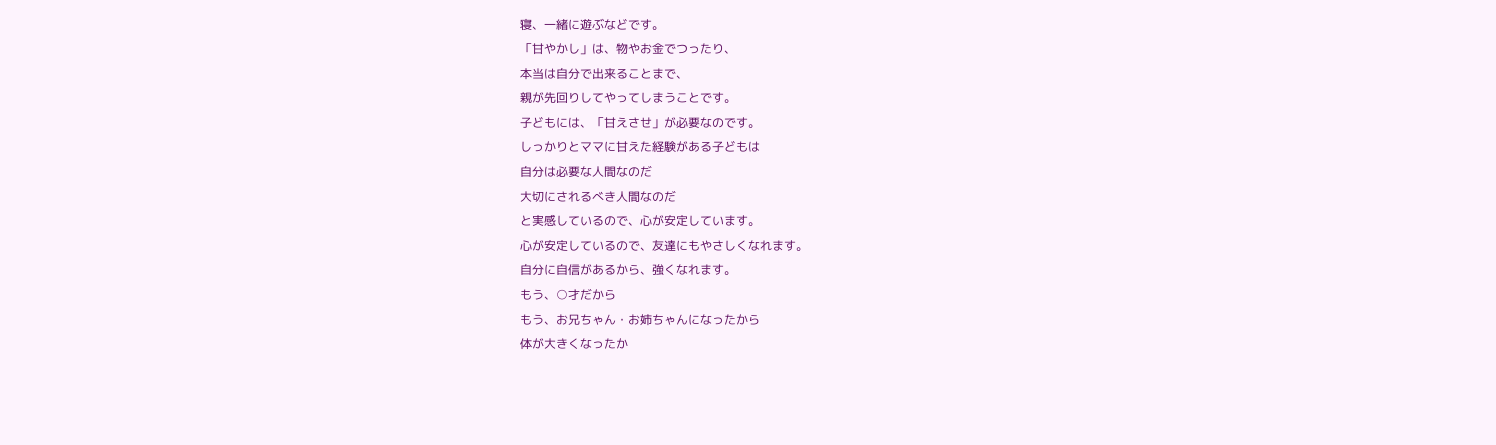寝、一緒に遊ぶなどです。
「甘やかし」は、物やお金でつったり、
本当は自分で出来ることまで、
親が先回りしてやってしまうことです。
子どもには、「甘えさせ」が必要なのです。
しっかりとママに甘えた経験がある子どもは
自分は必要な人間なのだ
大切にされるべき人間なのだ
と実感しているので、心が安定しています。
心が安定しているので、友達にもやさしくなれます。
自分に自信があるから、強くなれます。
もう、○才だから
もう、お兄ちゃん・お姉ちゃんになったから
体が大きくなったか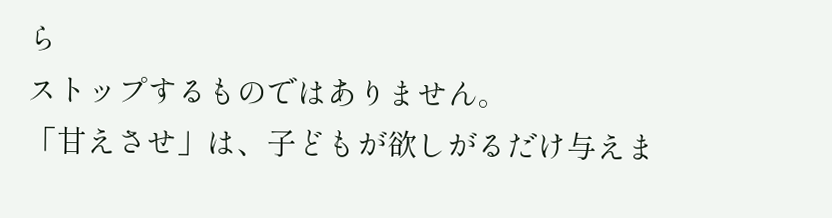ら
ストップするものではありません。
「甘えさせ」は、子どもが欲しがるだけ与えま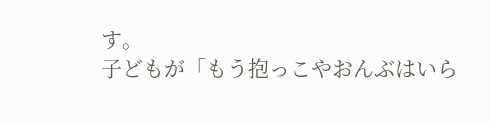す。
子どもが「もう抱っこやおんぶはいら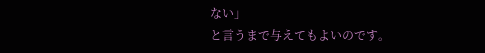ない」
と言うまで与えてもよいのです。